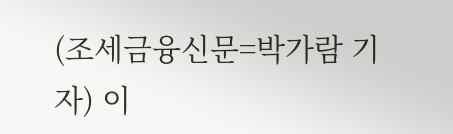(조세금융신문=박가람 기자) 이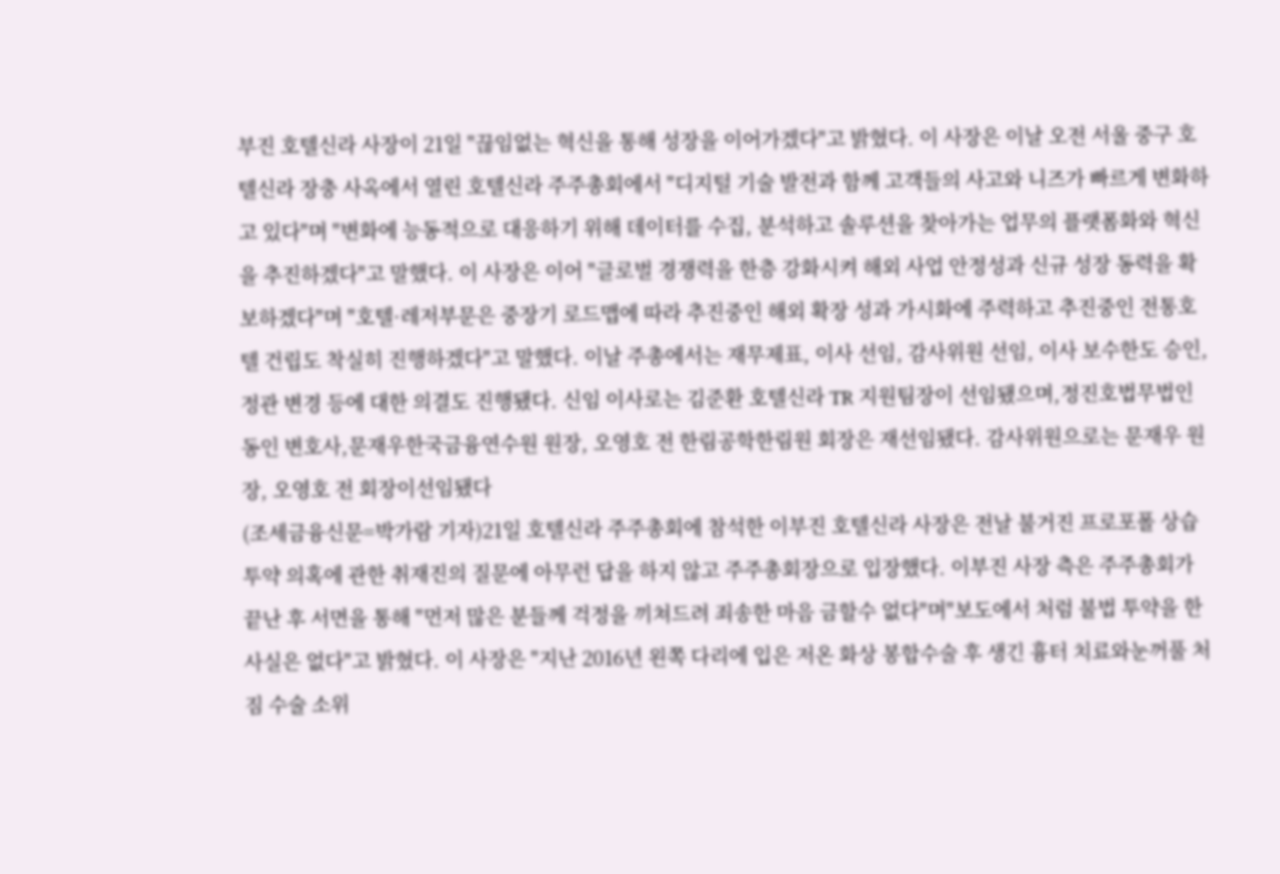부진 호텔신라 사장이 21일 "끊임없는 혁신을 통해 성장을 이어가겠다"고 밝혔다. 이 사장은 이날 오전 서울 중구 호텔신라 장충 사옥에서 열린 호텔신라 주주총회에서 "디지털 기술 발전과 함께 고객들의 사고와 니즈가 빠르게 변화하고 있다"며 "변화에 능동적으로 대응하기 위해 데이터를 수집, 분석하고 솔루션을 찾아가는 업무의 플랫폼화와 혁신을 추진하겠다"고 말했다. 이 사장은 이어 "글로벌 경쟁력을 한층 강화시켜 해외 사업 안정성과 신규 성장 동력을 확보하겠다"며 "호텔·레저부문은 중장기 로드맵에 따라 추진중인 해외 확장 성과 가시화에 주력하고 추진중인 전통호텔 건립도 착실히 진행하겠다"고 말했다. 이날 주총에서는 재무제표, 이사 선임, 감사위원 선임, 이사 보수한도 승인, 정관 변경 등에 대한 의결도 진행됐다. 신임 이사로는 김준환 호텔신라 TR 지원팀장이 선임됐으며,정진호법무법인 동인 변호사,문재우한국금융연수원 원장, 오영호 전 한림공학한림원 회장은 재선임됐다. 감사위원으로는 문재우 원장, 오영호 전 회장이선임됐다
(조세금융신문=박가람 기자)21일 호텔신라 주주총회에 참석한 이부진 호텔신라 사장은 전날 불거진 프로포폴 상습투약 의혹에 관한 취재진의 질문에 아무런 답을 하지 않고 주주총회장으로 입장했다. 이부진 사장 측은 주주총회가 끝난 후 서면을 통해 "먼저 많은 분들께 걱정을 끼쳐드려 죄송한 마음 금할수 없다"며"보도에서 처럼 불법 투약을 한 사실은 없다"고 밝혔다. 이 사장은 "지난 2016년 왼쪽 다리에 입은 저온 화상 봉합수술 후 생긴 흉터 치료와눈꺼풀 처짐 수술 소위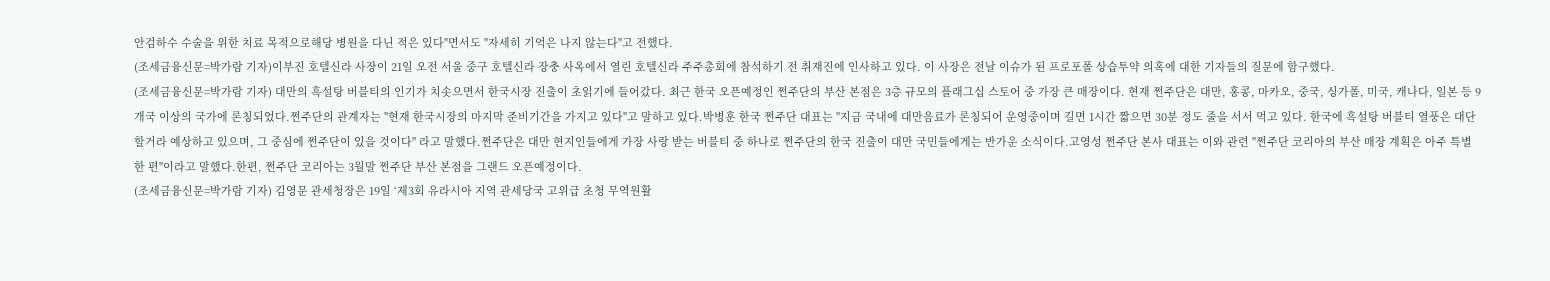안검하수 수술을 위한 치료 목적으로해당 병원을 다닌 적은 있다"면서도 "자세히 기억은 나지 않는다"고 전했다.
(조세금융신문=박가람 기자)이부진 호텔신라 사장이 21일 오전 서울 중구 호텔신라 장충 사옥에서 열린 호텔신라 주주총회에 참석하기 전 취재진에 인사하고 있다. 이 사장은 전날 이슈가 된 프로포폴 상습투약 의혹에 대한 기자들의 질문에 함구했다.
(조세금융신문=박가람 기자) 대만의 흑설탕 버블티의 인기가 치솟으면서 한국시장 진출이 초읽기에 들어갔다. 최근 한국 오픈예정인 쩐주단의 부산 본점은 3층 규모의 플래그십 스토어 중 가장 큰 매장이다. 현재 쩐주단은 대만, 홍콩, 마카오, 중국, 싱가폴, 미국, 캐나다, 일본 등 9개국 이상의 국가에 론칭되었다.쩐주단의 관계자는 "현재 한국시장의 마지막 준비기간을 가지고 있다"고 말하고 있다.박병훈 한국 쩐주단 대표는 "지금 국내에 대만음료가 론칭되어 운영중이며 길면 1시간 짧으면 30분 정도 줄을 서서 먹고 있다. 한국에 흑설탕 버블티 열풍은 대단할거라 예상하고 있으며, 그 중심에 쩐주단이 있을 것이다" 라고 말했다.쩐주단은 대만 현지인들에게 가장 사랑 받는 버블티 중 하나로 쩐주단의 한국 진출이 대만 국민들에게는 반가운 소식이다.고영성 쩐주단 본사 대표는 이와 관련 "쩐주단 코리아의 부산 매장 계획은 아주 특별한 편"이라고 말했다.한편, 쩐주단 코리아는 3월말 쩐주단 부산 본점을 그랜드 오픈예정이다.
(조세금융신문=박가람 기자) 김영문 관세청장은 19일 ‘제3회 유라시아 지역 관세당국 고위급 초청 무역원활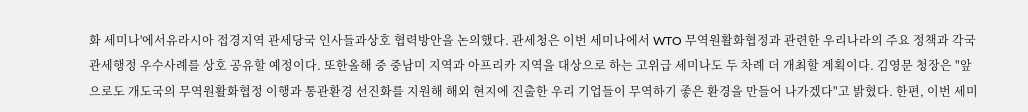화 세미나'에서유라시아 접경지역 관세당국 인사들과상호 협력방안을 논의했다. 관세청은 이번 세미나에서 WTO 무역원활화협정과 관련한 우리나라의 주요 정책과 각국 관세행정 우수사례를 상호 공유할 예정이다. 또한올해 중 중남미 지역과 아프리카 지역을 대상으로 하는 고위급 세미나도 두 차례 더 개최할 계획이다. 김영문 청장은 "앞으로도 개도국의 무역원활화협정 이행과 통관환경 선진화를 지원해 해외 현지에 진출한 우리 기업들이 무역하기 좋은 환경을 만들어 나가겠다"고 밝혔다. 한편, 이번 세미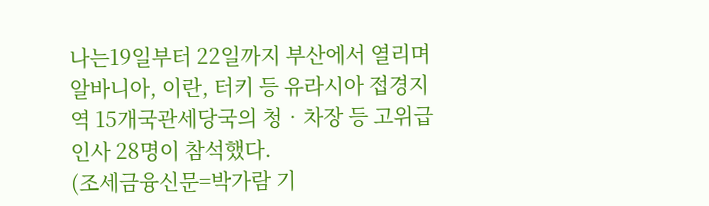나는19일부터 22일까지 부산에서 열리며 알바니아, 이란, 터키 등 유라시아 접경지역 15개국관세당국의 청‧차장 등 고위급 인사 28명이 참석했다.
(조세금융신문=박가람 기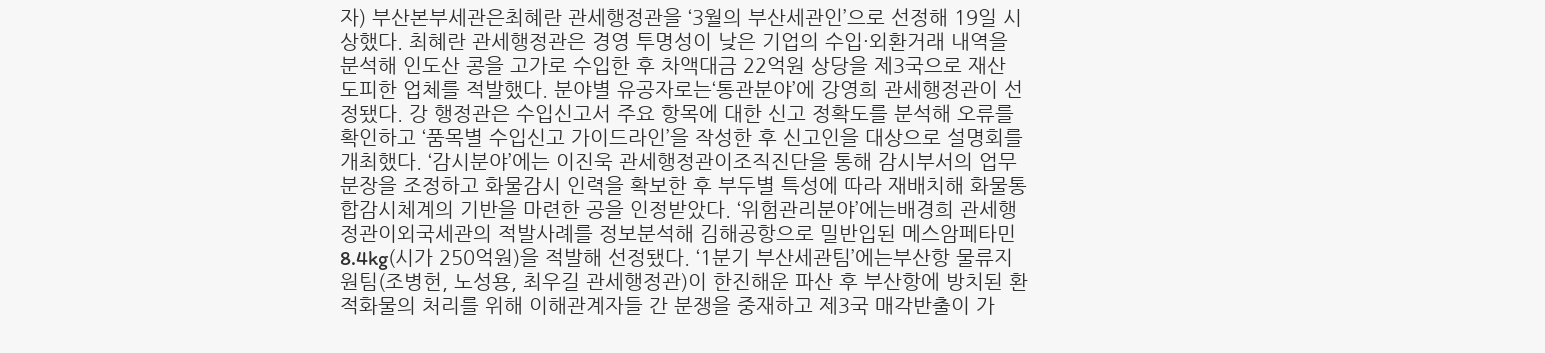자) 부산본부세관은최혜란 관세행정관을 ‘3월의 부산세관인’으로 선정해 19일 시상했다. 최혜란 관세행정관은 경영 투명성이 낮은 기업의 수입·외환거래 내역을 분석해 인도산 콩을 고가로 수입한 후 차액대금 22억원 상당을 제3국으로 재산 도피한 업체를 적발했다. 분야별 유공자로는‘통관분야’에 강영희 관세행정관이 선정됐다. 강 행정관은 수입신고서 주요 항목에 대한 신고 정확도를 분석해 오류를 확인하고 ‘품목별 수입신고 가이드라인’을 작성한 후 신고인을 대상으로 설명회를 개최했다. ‘감시분야’에는 이진욱 관세행정관이조직진단을 통해 감시부서의 업무분장을 조정하고 화물감시 인력을 확보한 후 부두별 특성에 따라 재배치해 화물통합감시체계의 기반을 마련한 공을 인정받았다. ‘위험관리분야’에는배경희 관세행정관이외국세관의 적발사례를 정보분석해 김해공항으로 밀반입된 메스암페타민 8.4kg(시가 250억원)을 적발해 선정됐다. ‘1분기 부산세관팀’에는부산항 물류지원팀(조병헌, 노성용, 최우길 관세행정관)이 한진해운 파산 후 부산항에 방치된 환적화물의 처리를 위해 이해관계자들 간 분쟁을 중재하고 제3국 매각반출이 가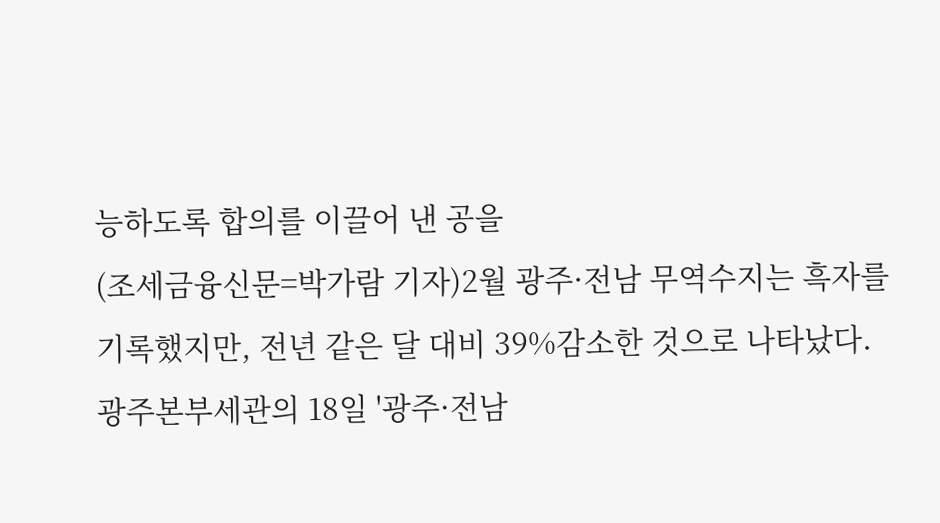능하도록 합의를 이끌어 낸 공을
(조세금융신문=박가람 기자)2월 광주·전남 무역수지는 흑자를 기록했지만, 전년 같은 달 대비 39%감소한 것으로 나타났다. 광주본부세관의 18일 '광주·전남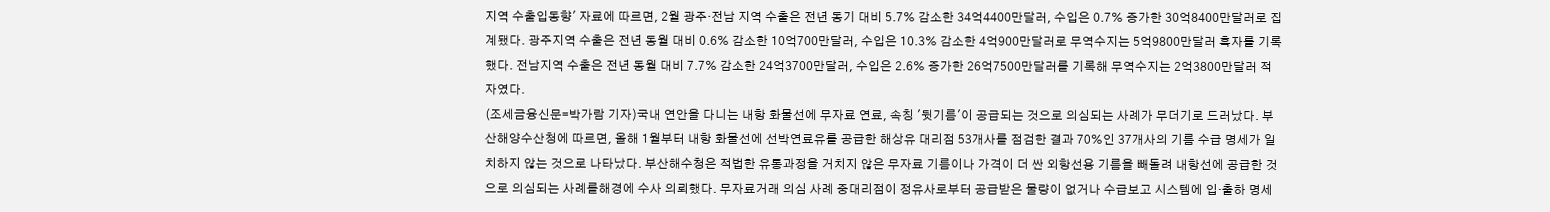지역 수출입동향' 자료에 따르면, 2월 광주·전남 지역 수출은 전년 동기 대비 5.7% 감소한 34억4400만달러, 수입은 0.7% 증가한 30억8400만달러로 집계됐다. 광주지역 수출은 전년 동월 대비 0.6% 감소한 10억700만달러, 수입은 10.3% 감소한 4억900만달러로 무역수지는 5억9800만달러 흑자를 기록했다. 전남지역 수출은 전년 동월 대비 7.7% 감소한 24억3700만달러, 수입은 2.6% 증가한 26억7500만달러를 기록해 무역수지는 2억3800만달러 적자였다.
(조세금융신문=박가람 기자)국내 연안을 다니는 내항 화물선에 무자료 연료, 속칭 '뒷기름'이 공급되는 것으로 의심되는 사례가 무더기로 드러났다. 부산해양수산청에 따르면, 올해 1월부터 내항 화물선에 선박연료유를 공급한 해상유 대리점 53개사를 점검한 결과 70%인 37개사의 기름 수급 명세가 일치하지 않는 것으로 나타났다. 부산해수청은 적법한 유통과정을 거치지 않은 무자료 기름이나 가격이 더 싼 외항선용 기름을 빼돌려 내항선에 공급한 것으로 의심되는 사례를해경에 수사 의뢰했다. 무자료거래 의심 사례 중대리점이 정유사로부터 공급받은 물량이 없거나 수급보고 시스템에 입·출하 명세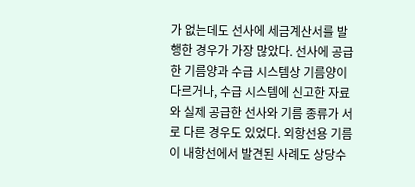가 없는데도 선사에 세금계산서를 발행한 경우가 가장 많았다. 선사에 공급한 기름양과 수급 시스템상 기름양이 다르거나, 수급 시스템에 신고한 자료와 실제 공급한 선사와 기름 종류가 서로 다른 경우도 있었다. 외항선용 기름이 내항선에서 발견된 사례도 상당수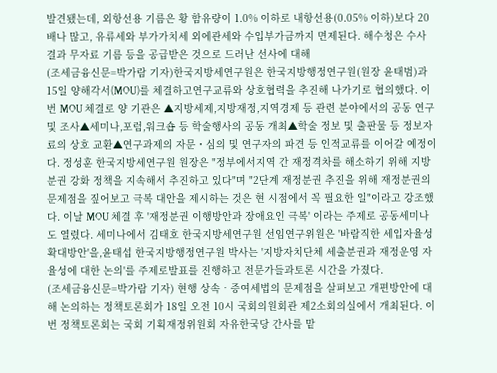발견됐는데, 외항선용 기름은 황 함유량이 1.0% 이하로 내항선용(0.05% 이하)보다 20배나 많고, 유류세와 부가가치세 외에관세와 수입부가금까지 면제된다. 해수청은 수사 결과 무자료 기름 등을 공급받은 것으로 드러난 선사에 대해
(조세금융신문=박가람 기자)한국지방세연구원은 한국지방행정연구원(원장 윤태범)과 15일 양해각서(MOU)를 체결하고연구교류와 상호협력을 추진해 나가기로 협의했다. 이번 MOU 체결로 양 기관은 ▲지방세제,지방재정,지역경제 등 관련 분야에서의 공동 연구 및 조사▲세미나,포럼,워크숍 등 학술행사의 공동 개최▲학술 정보 및 출판물 등 정보자료의 상호 교환▲연구과제의 자문・심의 및 연구자의 파견 등 인적교류를 이어갈 예정이다. 정성훈 한국지방세연구원 원장은 "정부에서지역 간 재정격차를 해소하기 위해 지방분권 강화 정책을 지속해서 추진하고 있다"며 "2단계 재정분권 추진을 위해 재정분권의 문제점을 짚어보고 극복 대안을 제시하는 것은 현 시점에서 꼭 필요한 일"이라고 강조했다. 이날 MOU 체결 후 '재정분권 이행방안과 장애요인 극복' 이라는 주제로 공동세미나도 열렸다. 세미나에서 김태호 한국지방세연구원 선임연구위원은 '바람직한 세입자율성 확대방안'을,윤태섭 한국지방행정연구원 박사는 '지방자치단체 세출분권과 재정운영 자율성에 대한 논의'를 주제로발표를 진행하고 전문가들과토론 시간을 가졌다.
(조세금융신문=박가람 기자) 현행 상속‧증여세법의 문제점을 살펴보고 개편방안에 대해 논의하는 정책토론회가 18일 오전 10시 국회의원회관 제2소회의실에서 개최된다. 이번 정책토론회는 국회 기획재정위원회 자유한국당 간사를 맡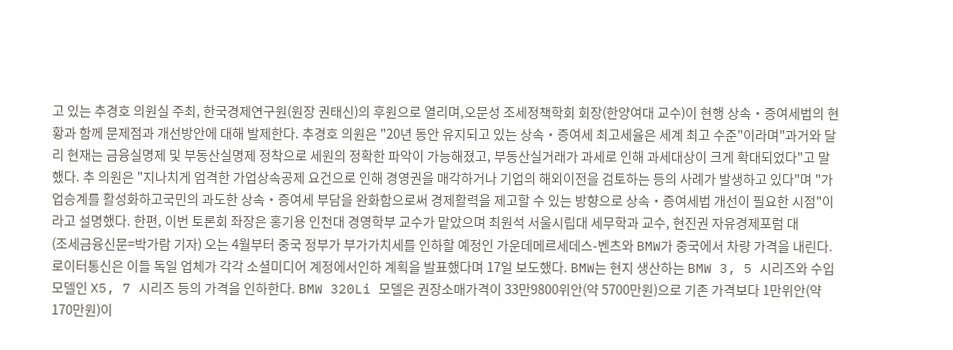고 있는 추경호 의원실 주최, 한국경제연구원(원장 권태신)의 후원으로 열리며,오문성 조세정책학회 회장(한양여대 교수)이 현행 상속‧증여세법의 현황과 함께 문제점과 개선방안에 대해 발제한다. 추경호 의원은 "20년 동안 유지되고 있는 상속‧증여세 최고세율은 세계 최고 수준"이라며"과거와 달리 현재는 금융실명제 및 부동산실명제 정착으로 세원의 정확한 파악이 가능해졌고, 부동산실거래가 과세로 인해 과세대상이 크게 확대되었다"고 말했다. 추 의원은 "지나치게 엄격한 가업상속공제 요건으로 인해 경영권을 매각하거나 기업의 해외이전을 검토하는 등의 사례가 발생하고 있다"며 "가업승계를 활성화하고국민의 과도한 상속‧증여세 부담을 완화함으로써 경제활력을 제고할 수 있는 방향으로 상속‧증여세법 개선이 필요한 시점"이라고 설명했다. 한편, 이번 토론회 좌장은 홍기용 인천대 경영학부 교수가 맡았으며 최원석 서울시립대 세무학과 교수, 현진권 자유경제포럼 대
(조세금융신문=박가람 기자) 오는 4월부터 중국 정부가 부가가치세를 인하할 예정인 가운데메르세데스-벤츠와 BMW가 중국에서 차량 가격을 내린다. 로이터통신은 이들 독일 업체가 각각 소셜미디어 계정에서인하 계획을 발표했다며 17일 보도했다. BMW는 현지 생산하는 BMW 3, 5 시리즈와 수입 모델인 X5, 7 시리즈 등의 가격을 인하한다. BMW 320Li 모델은 권장소매가격이 33만9800위안(약 5700만원)으로 기존 가격보다 1만위안(약 170만원)이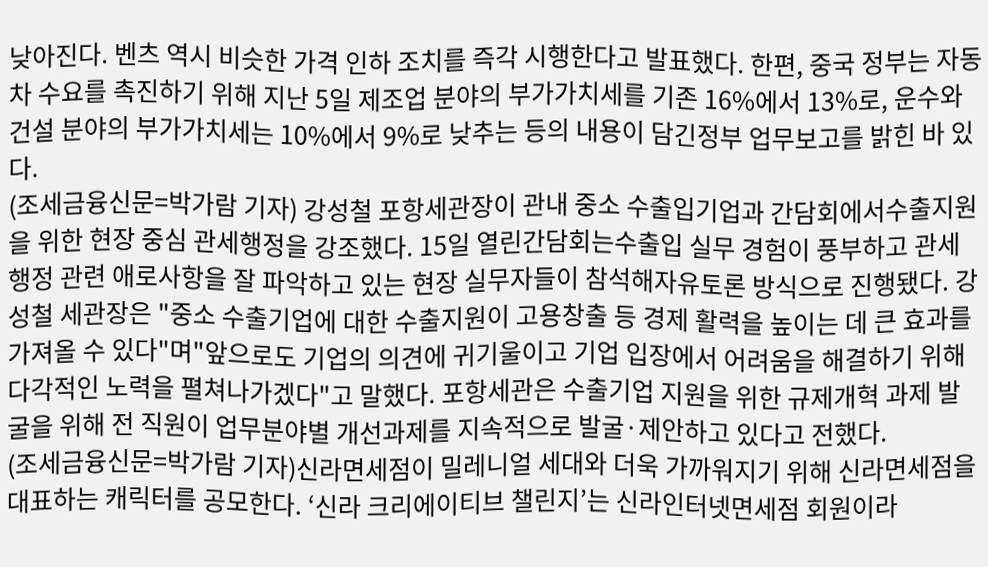낮아진다. 벤츠 역시 비슷한 가격 인하 조치를 즉각 시행한다고 발표했다. 한편, 중국 정부는 자동차 수요를 촉진하기 위해 지난 5일 제조업 분야의 부가가치세를 기존 16%에서 13%로, 운수와 건설 분야의 부가가치세는 10%에서 9%로 낮추는 등의 내용이 담긴정부 업무보고를 밝힌 바 있다.
(조세금융신문=박가람 기자) 강성철 포항세관장이 관내 중소 수출입기업과 간담회에서수출지원을 위한 현장 중심 관세행정을 강조했다. 15일 열린간담회는수출입 실무 경험이 풍부하고 관세행정 관련 애로사항을 잘 파악하고 있는 현장 실무자들이 참석해자유토론 방식으로 진행됐다. 강성철 세관장은 "중소 수출기업에 대한 수출지원이 고용창출 등 경제 활력을 높이는 데 큰 효과를 가져올 수 있다"며"앞으로도 기업의 의견에 귀기울이고 기업 입장에서 어려움을 해결하기 위해 다각적인 노력을 펼쳐나가겠다"고 말했다. 포항세관은 수출기업 지원을 위한 규제개혁 과제 발굴을 위해 전 직원이 업무분야별 개선과제를 지속적으로 발굴·제안하고 있다고 전했다.
(조세금융신문=박가람 기자)신라면세점이 밀레니얼 세대와 더욱 가까워지기 위해 신라면세점을 대표하는 캐릭터를 공모한다. ‘신라 크리에이티브 챌린지’는 신라인터넷면세점 회원이라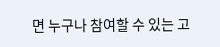면 누구나 참여할 수 있는 고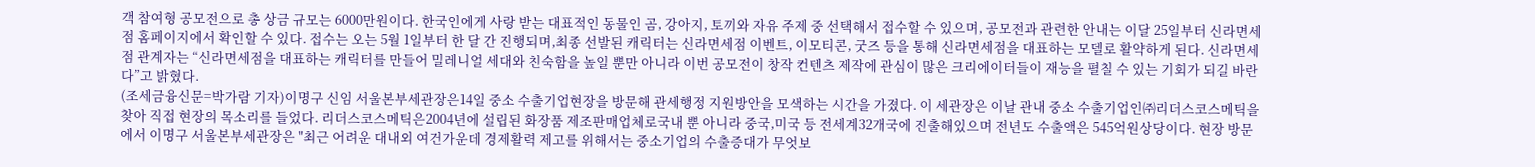객 참여형 공모전으로 총 상금 규모는 6000만원이다. 한국인에게 사랑 받는 대표적인 동물인 곰, 강아지, 토끼와 자유 주제 중 선택해서 접수할 수 있으며, 공모전과 관련한 안내는 이달 25일부터 신라면세점 홈페이지에서 확인할 수 있다. 접수는 오는 5월 1일부터 한 달 간 진행되며,최종 선발된 캐릭터는 신라면세점 이벤트, 이모티콘, 굿즈 등을 통해 신라면세점을 대표하는 모델로 활약하게 된다. 신라면세점 관계자는 “신라면세점을 대표하는 캐릭터를 만들어 밀레니얼 세대와 친숙함을 높일 뿐만 아니라 이번 공모전이 창작 컨텐츠 제작에 관심이 많은 크리에이터들이 재능을 펼칠 수 있는 기회가 되길 바란다”고 밝혔다.
(조세금융신문=박가람 기자)이명구 신임 서울본부세관장은14일 중소 수출기업현장을 방문해 관세행정 지원방안을 모색하는 시간을 가졌다. 이 세관장은 이날 관내 중소 수출기업인㈜리더스코스메틱을 찾아 직접 현장의 목소리를 들었다. 리더스코스메틱은2004년에 설립된 화장품 제조판매업체로국내 뿐 아니라 중국,미국 등 전세계32개국에 진출해있으며 전년도 수출액은 545억원상당이다. 현장 방문에서 이명구 서울본부세관장은 "최근 어려운 대내외 여건가운데 경제활력 제고를 위해서는 중소기업의 수출증대가 무엇보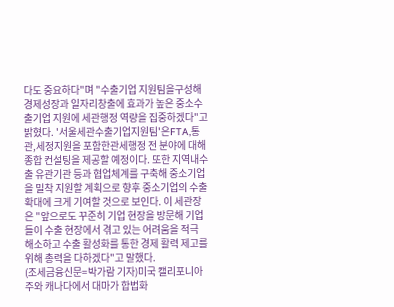다도 중요하다"며 "수출기업 지원팀을구성해 경제성장과 일자리창출에 효과가 높은 중소수출기업 지원에 세관행정 역량을 집중하겠다"고 밝혔다. '서울세관수출기업지원팀'은FTA,통관,세정지원을 포함한관세행정 전 분야에 대해 종합 컨설팅을 제공할 예정이다. 또한 지역내수출 유관기관 등과 협업체계를 구축해 중소기업을 밀착 지원할 계획으로 향후 중소기업의 수출 확대에 크게 기여할 것으로 보인다. 이 세관장은 "앞으로도 꾸준히 기업 현장을 방문해 기업들이 수출 현장에서 겪고 있는 어려움을 적극 해소하고 수출 활성화를 통한 경제 활력 제고를 위해 총력을 다하겠다"고 말했다.
(조세금융신문=박가람 기자)미국 캘리포니아주와 캐나다에서 대마가 합법화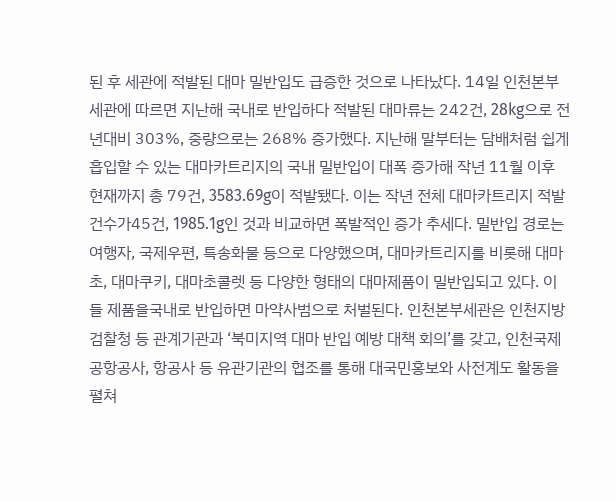된 후 세관에 적발된 대마 밀반입도 급증한 것으로 나타났다. 14일 인천본부세관에 따르면 지난해 국내로 반입하다 적발된 대마류는 242건, 28kg으로 전년대비 303%, 중량으로는 268% 증가했다. 지난해 말부터는 담배처럼 쉽게 흡입할 수 있는 대마카트리지의 국내 밀반입이 대폭 증가해 작년 11월 이후 현재까지 총 79건, 3583.69g이 적발됐다. 이는 작년 전체 대마카트리지 적발건수가45건, 1985.1g인 것과 비교하면 폭발적인 증가 추세다. 밀반입 경로는 여행자, 국제우편, 특송화물 등으로 다양했으며, 대마카트리지를 비롯해 대마초, 대마쿠키, 대마초콜렛 등 다양한 형태의 대마제품이 밀반입되고 있다. 이들 제품을국내로 반입하면 마약사범으로 처벌된다. 인천본부세관은 인천지방검찰청 등 관계기관과 ‘북미지역 대마 반입 예방 대책 회의’를 갖고, 인천국제공항공사, 항공사 등 유관기관의 협조를 통해 대국민홍보와 사전계도 활동을 펼쳐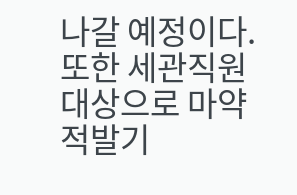나갈 예정이다. 또한 세관직원 대상으로 마약 적발기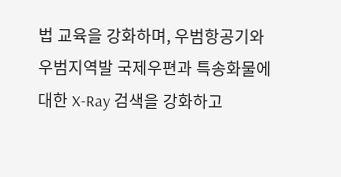법 교육을 강화하며, 우범항공기와 우범지역발 국제우편과 특송화물에 대한 X-Ray 검색을 강화하고